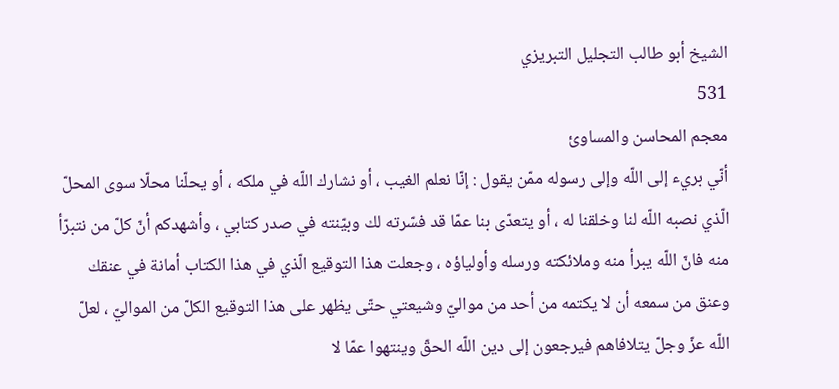الشيخ أبو طالب التجليل التبريزي
531
معجم المحاسن والمساوئ
أنّي بريء إلى اللّه وإلى رسوله ممّن يقول : إنّا نعلم الغيب ، أو نشارك اللّه في ملكه ، أو يحلّنا محلّا سوى المحلّ الّذي نصبه اللّه لنا وخلقنا له ، أو يتعدّى بنا عمّا قد فسّرته لك وبيّنته في صدر كتابي ، وأشهدكم أنّ كلّ من نتبرّأ منه فانّ اللّه يبرأ منه وملائكته ورسله وأولياؤه ، وجعلت هذا التوقيع الّذي في هذا الكتاب أمانة في عنقك وعنق من سمعه أن لا يكتمه من أحد من مواليّ وشيعتي حتّى يظهر على هذا التوقيع الكلّ من المواليّ ، لعلّ اللّه عزّ وجلّ يتلافاهم فيرجعون إلى دين اللّه الحقّ وينتهوا عمّا لا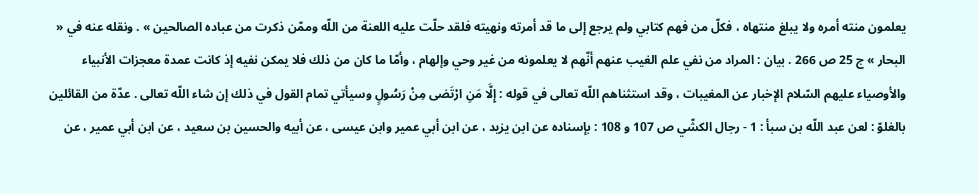يعلمون منته أمره ولا يبلغ منتهاه ، فكلّ من فهم كتابي ولم يرجع إلى ما قد أمرته ونهيته فلقد حلّت عليه اللعنة من اللّه وممّن ذكرت من عباده الصالحين » . ونقله عنه في « البحار » ج 25 ص 266 . بيان : المراد من نفي علم الغيب عنهم أنّهم لا يعلمونه من غير وحي وإلهام ، وأمّا ما كان من ذلك فلا يمكن نفيه إذ كانت عمدة معجزات الأنبياء والأوصياء عليهم السّلام الإخبار عن المغيبات ، وقد استثناهم اللّه تعالى في قوله : إِلَّا مَنِ ارْتَضى مِنْ رَسُولٍ وسيأتي تمام القول في ذلك إن شاء اللّه تعالى . عدّة من القائلين بالغلوّ : لعن عبد اللّه بن سبأ : 1 - رجال الكشّي ص 107 و 108 : بإسناده عن ابن يزيد ، عن ابن أبي عمير وابن عيسى ، عن أبيه والحسين بن سعيد ، عن ابن أبي عمير ، عن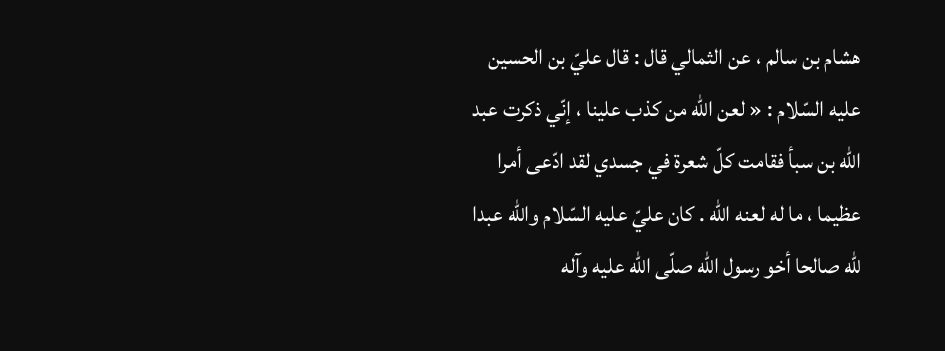هشام بن سالم ، عن الثمالي قال : قال عليّ بن الحسين عليه السّلام : « لعن اللّه من كذب علينا ، إنّي ذكرت عبد اللّه بن سبأ فقامت كلّ شعرة في جسدي لقد ادّعى أمرا عظيما ، ما له لعنه اللّه . كان عليّ عليه السّلام واللّه عبدا للّه صالحا أخو رسول اللّه صلّى اللّه عليه وآله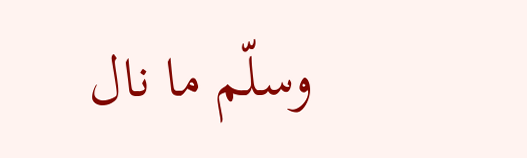وسلّم ما نال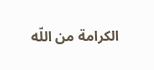الكرامة من اللّه